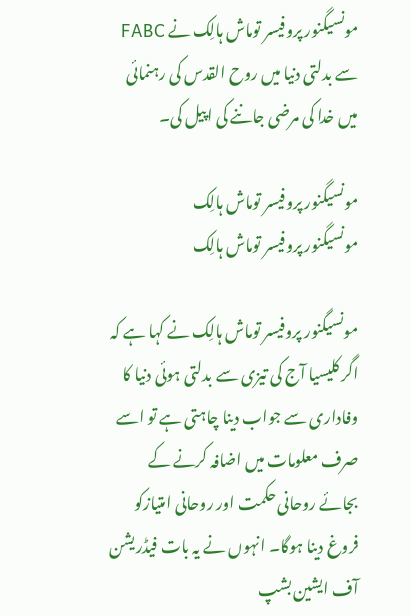مونسیگنور پروفیسر توماش ہالِک نے FABC سے بدلتی دنیا میں روح القدس کی رہنمائی میں خدا کی مرضی جاننے کی اپیل کی۔

مونسیگنور پروفیسر توماش ہالِک
مونسیگنور پروفیسر توماش ہالِک

مونسیگنور پروفیسر توماش ہالِک نے کہا ہے کہ اگر کلیسیا آج کی تیزی سے بدلتی ہوئی دنیا کا وفاداری سے جواب دینا چاہتی ہے تو اسے صرف معلومات میں اضافہ کرنے کے بجائے روحانی حکمت اور روحانی امتیازکو فروغ دینا ہوگا۔ انہوں نے یہ بات فیڈریشن آف ایشین بشپ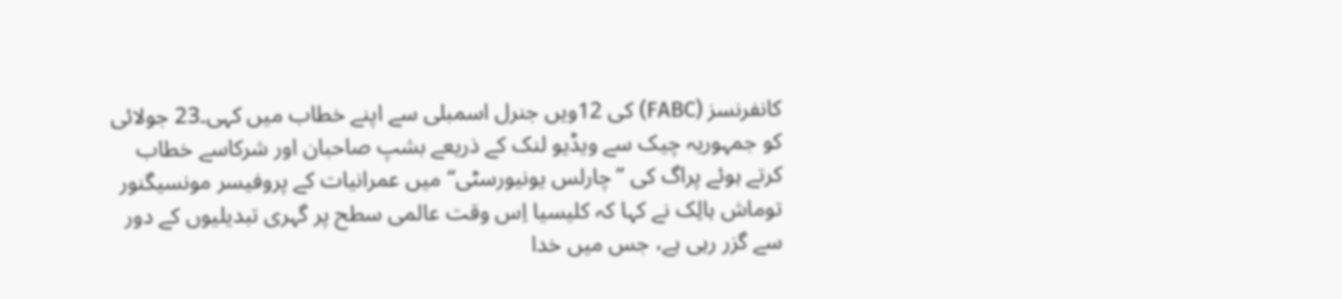کانفرنسز (FABC) کی 12ویں جنرل اسمبلی سے اپنے خطاب میں کہی۔23 جولائی کو جمہوریہ چیک سے ویڈیو لنک کے ذریعے بشپ صاحبان اور شرکاسے خطاب کرتے ہوئے پراگ کی ”چارلس یونیورسٹی“ میں عمرانیات کے پروفیسر مونسیگنور توماش ہالِک نے کہا کہ کلیسیا اِس وقت عالمی سطح پر گہری تبدیلیوں کے دور سے گزر رہی ہے، جس میں خدا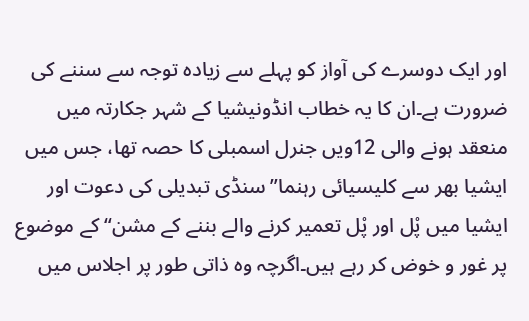اور ایک دوسرے کی آواز کو پہلے سے زیادہ توجہ سے سننے کی ضرورت ہے۔ان کا یہ خطاب انڈونیشیا کے شہر جکارتہ میں منعقد ہونے والی 12ویں جنرل اسمبلی کا حصہ تھا، جس میں ایشیا بھر سے کلیسیائی رہنما”سنڈی تبدیلی کی دعوت اور ایشیا میں پْل اور پْل تعمیر کرنے والے بننے کے مشن“ کے موضوع پر غور و خوض کر رہے ہیں۔اگرچہ وہ ذاتی طور پر اجلاس میں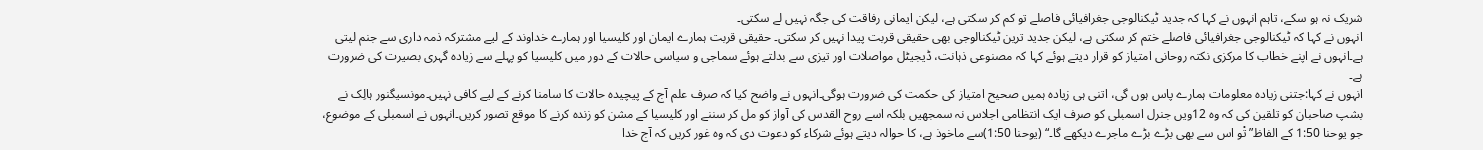شریک نہ ہو سکے، تاہم انہوں نے کہا کہ جدید ٹیکنالوجی جغرافیائی فاصلے تو کم کر سکتی ہے، لیکن ایمانی رفاقت کی جگہ نہیں لے سکتی۔
انہوں نے کہا کہ ٹیکنالوجی جغرافیائی فاصلے ختم کر سکتی ہے، لیکن جدید ترین ٹیکنالوجی بھی حقیقی قربت پیدا نہیں کر سکتی۔ حقیقی قربت ہمارے ایمان اور کلیسیا اور ہمارے خداوند کے لیے مشترکہ ذمہ داری سے جنم لیتی ہے۔انہوں نے اپنے خطاب کا مرکزی نکتہ روحانی امتیاز کو قرار دیتے ہوئے کہا کہ مصنوعی ذہانت، ڈیجیٹل مواصلات اور تیزی سے بدلتے ہوئے سماجی و سیاسی حالات کے دور میں کلیسیا کو پہلے سے زیادہ گہری بصیرت کی ضرورت ہے۔
انہوں نے کہا:جتنی زیادہ معلومات ہمارے پاس ہوں گی، اتنی ہی زیادہ ہمیں صحیح امتیاز کی حکمت کی ضرورت ہوگی۔انہوں نے واضح کیا کہ صرف علم آج کے پیچیدہ حالات کا سامنا کرنے کے لیے کافی نہیں۔مونسیگنور ہالِک نے بشپ صاحبان کو تلقین کی کہ وہ 12ویں جنرل اسمبلی کو صرف ایک انتظامی اجلاس نہ سمجھیں بلکہ اسے روح القدس کی آواز کو مل کر سننے اور کلیسیا کے مشن کو زندہ کرنے کا موقع تصور کریں۔انہوں نے اسمبلی کے موضوع، جو یوحنا 1:50 کے الفاظ”تْو اس سے بھی بڑے بڑے ماجرے دیکھے گا۔“ (یوحنا 1:50)سے ماخوذ ہے، کا حوالہ دیتے ہوئے شرکاء کو دعوت دی کہ وہ غور کریں کہ آج خدا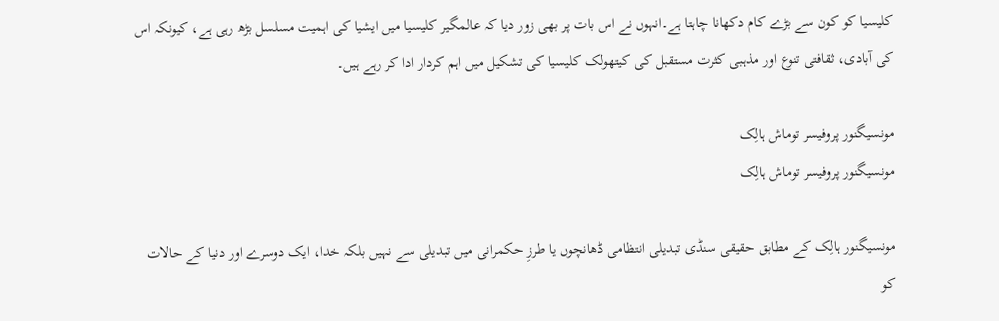کلیسیا کو کون سے بڑے کام دکھانا چاہتا ہے۔انہوں نے اس بات پر بھی زور دیا کہ عالمگیر کلیسیا میں ایشیا کی اہمیت مسلسل بڑھ رہی ہے، کیونکہ اس کی آبادی، ثقافتی تنوع اور مذہبی کثرت مستقبل کی کیتھولک کلیسیا کی تشکیل میں اہم کردار ادا کر رہے ہیں۔

مونسیگنور پروفیسر توماش ہالِک
مونسیگنور پروفیسر توماش ہالِک

مونسیگنور ہالِک کے مطابق حقیقی سنڈی تبدیلی انتظامی ڈھانچوں یا طرزِ حکمرانی میں تبدیلی سے نہیں بلکہ خدا، ایک دوسرے اور دنیا کے حالات کو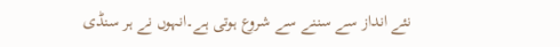نئے انداز سے سننے سے شروع ہوتی ہے۔انہوں نے ہر سنڈی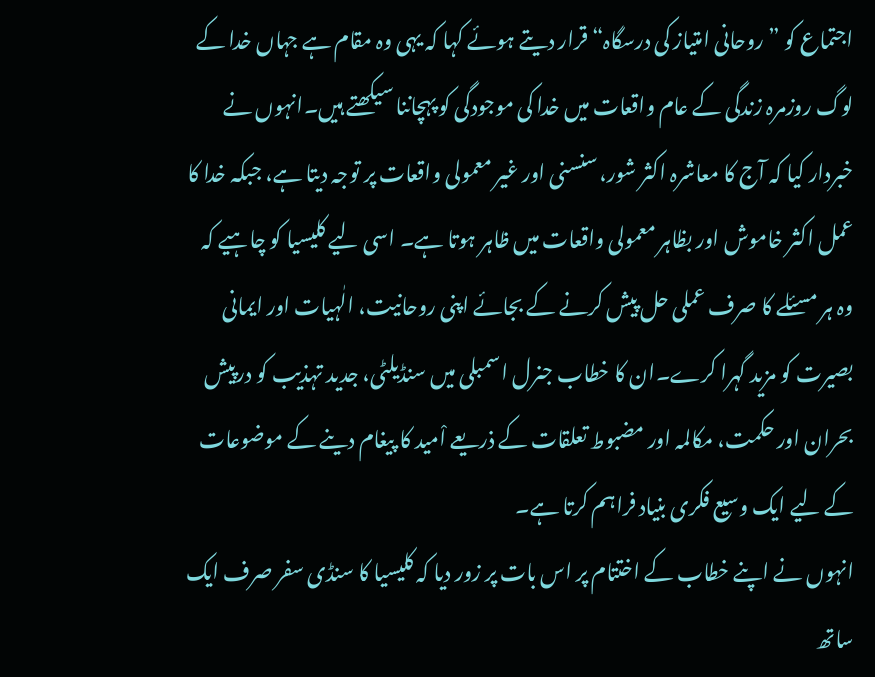اجتماع کو ”روحانی امتیاز کی درسگاہ“ قرار دیتے ہوئے کہا کہ یہی وہ مقام ہے جہاں خدا کے لوگ روزمرہ زندگی کے عام واقعات میں خدا کی موجودگی کو پہچاننا سیکھتے ہیں۔انہوں نے خبردار کیا کہ آج کا معاشرہ اکثر شور، سنسنی اور غیر معمولی واقعات پر توجہ دیتا ہے، جبکہ خدا کا عمل اکثر خاموش اور بظاہر معمولی واقعات میں ظاہر ہوتا ہے۔ اسی لیے کلیسیا کو چاہیے کہ وہ ہر مسئلے کا صرف عملی حل پیش کرنے کے بجائے اپنی روحانیت، الٰہیات اور ایمانی بصیرت کو مزید گہرا کرے۔ان کا خطاب جنرل اسمبلی میں سنڈیلٹی، جدید تہذیب کو درپیش بحران اور حکمت، مکالمہ اور مضبوط تعلقات کے ذریعے اْمید کا پیغام دینے کے موضوعات کے لیے ایک وسیع فکری بنیاد فراہم کرتا ہے۔
انہوں نے اپنے خطاب کے اختتام پر اس بات پر زور دیا کہ کلیسیا کا سنڈی سفر صرف ایک ساتھ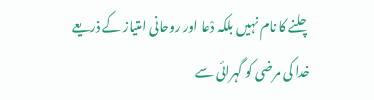چلنے کا نام نہیں بلکہ دْعا اور روحانی امتیاز کے ذریعے خدا کی مرضی کو گہرائی سے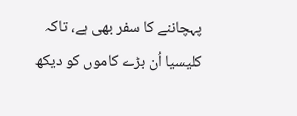پہچاننے کا سفر بھی ہے، تاکہ کلیسیا اُن بڑے کاموں کو دیکھ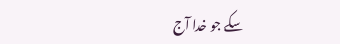سکے جو خدا آج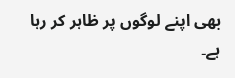بھی اپنے لوگوں پر ظاہر کر رہا ہے۔